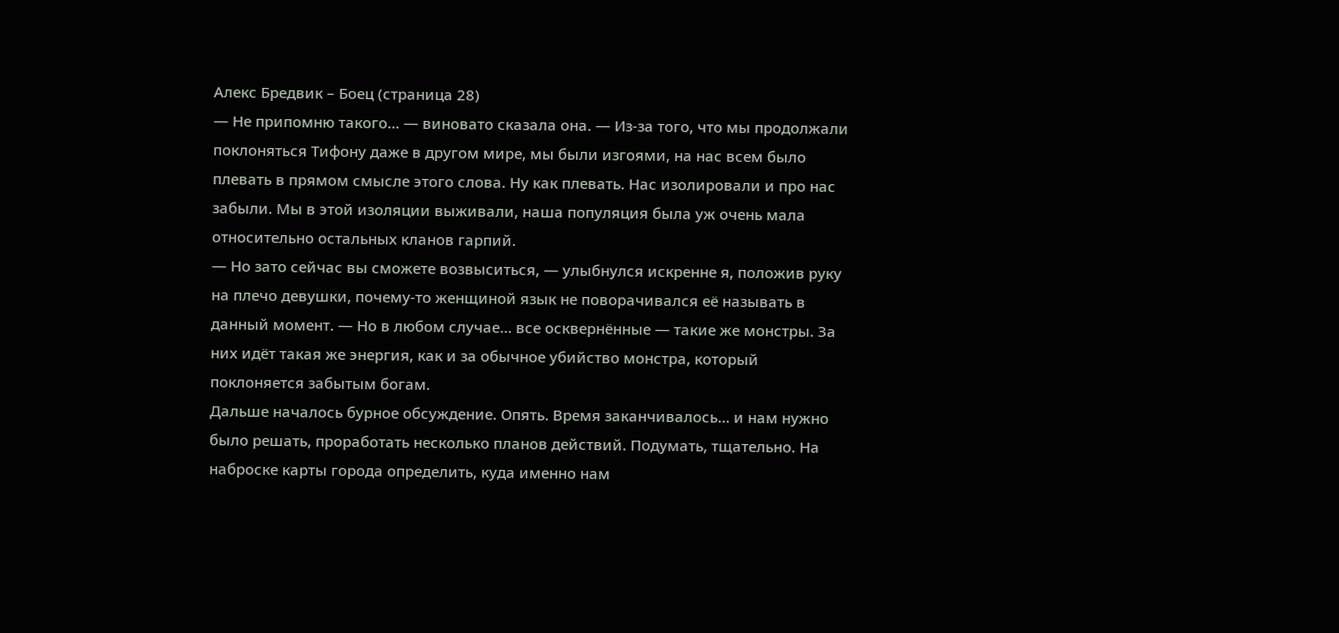Алекс Бредвик – Боец (страница 28)
— Не припомню такого… — виновато сказала она. — Из-за того, что мы продолжали поклоняться Тифону даже в другом мире, мы были изгоями, на нас всем было плевать в прямом смысле этого слова. Ну как плевать. Нас изолировали и про нас забыли. Мы в этой изоляции выживали, наша популяция была уж очень мала относительно остальных кланов гарпий.
— Но зато сейчас вы сможете возвыситься, — улыбнулся искренне я, положив руку на плечо девушки, почему-то женщиной язык не поворачивался её называть в данный момент. — Но в любом случае… все осквернённые — такие же монстры. За них идёт такая же энергия, как и за обычное убийство монстра, который поклоняется забытым богам.
Дальше началось бурное обсуждение. Опять. Время заканчивалось… и нам нужно было решать, проработать несколько планов действий. Подумать, тщательно. На наброске карты города определить, куда именно нам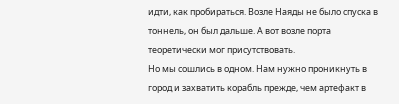идти, как пробираться. Возле Наяды не было спуска в тоннель, он был дальше. А вот возле порта теоретически мог присутствовать.
Но мы сошлись в одном. Нам нужно проникнуть в город и захватить корабль прежде, чем артефакт в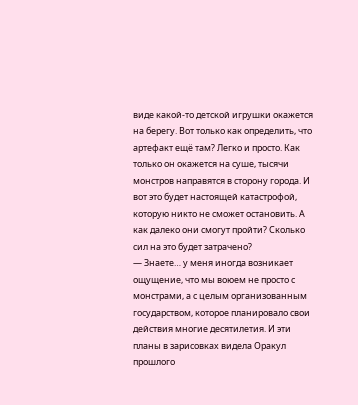виде какой-то детской игрушки окажется на берегу. Вот только как определить, что артефакт ещё там? Легко и просто. Как только он окажется на суше, тысячи монстров направятся в сторону города. И вот это будет настоящей катастрофой, которую никто не сможет остановить. А как далеко они смогут пройти? Сколько сил на это будет затрачено?
— Знаете… у меня иногда возникает ощущение, что мы воюем не просто с монстрами, а с целым организованным государством, которое планировало свои действия многие десятилетия. И эти планы в зарисовках видела Оракул прошлого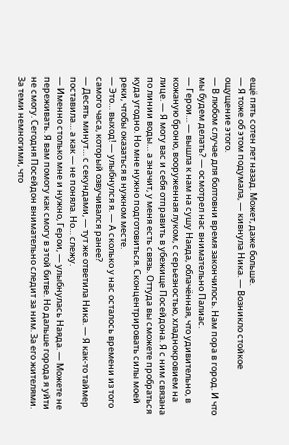ещё пять сотен лет назад. Может, даже больше.
— Я тоже об этом подумала, — кивнула Ника. — Возникло стойкое ощущение этого.
— В любом случае для болтовни время закончилось. Нам пора в город. И что мы будем делать? — осмотрел нас внимательно Палиас.
— Герои… — вышла к нам на сушу Наяда, облачённая, что удивительно, в кожаную броню, вооруженная луком, с серьезностью, хладнокровием на лице. — Я могу вас и себя отправить в убежище Посейдона. Я с ним связана по линии воды… а значит, у меня есть связь. Оттуда вы сможете пробраться куда угодно. Но мне нужно подготовиться. Сконцентрировать силы моей реки, чтобы оказаться в нужном месте.
— Это… выход! — улыбнулся я. — А сколько у нас осталось времени из того самого часа, который озвучивался ранее?
— Десять минут… с секундами, — тут же ответила Ника. — Я как-то таймер поставила… а как — не поняла. Но… слежу.
— Именно столько мне и нужно, Герои, — улыбнулась Наяда. — Можете не переживать. Я вам помогу как смогу в этой битве. Но дальше города я уйти не смогу. Сегодня Посейдон внимательно следит за ним. За его жителями. За теми немногими, что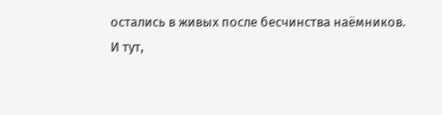остались в живых после бесчинства наёмников.
И тут,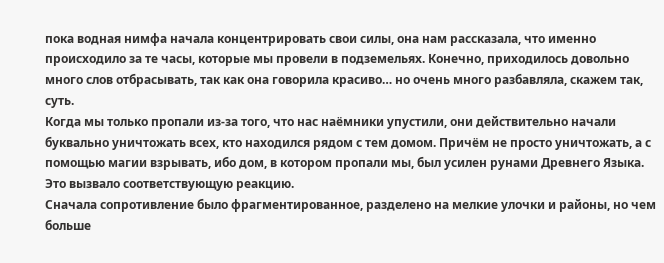пока водная нимфа начала концентрировать свои силы, она нам рассказала, что именно происходило за те часы, которые мы провели в подземельях. Конечно, приходилось довольно много слов отбрасывать, так как она говорила красиво… но очень много разбавляла, скажем так, суть.
Когда мы только пропали из-за того, что нас наёмники упустили, они действительно начали буквально уничтожать всех, кто находился рядом с тем домом. Причём не просто уничтожать, а с помощью магии взрывать, ибо дом, в котором пропали мы, был усилен рунами Древнего Языка. Это вызвало соответствующую реакцию.
Сначала сопротивление было фрагментированное, разделено на мелкие улочки и районы, но чем больше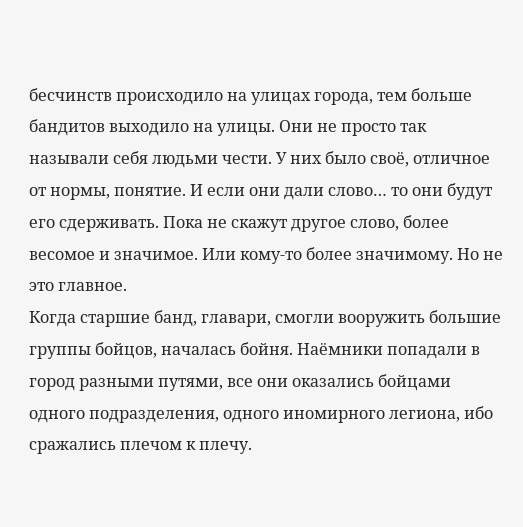бесчинств происходило на улицах города, тем больше бандитов выходило на улицы. Они не просто так называли себя людьми чести. У них было своё, отличное от нормы, понятие. И если они дали слово… то они будут его сдерживать. Пока не скажут другое слово, более весомое и значимое. Или кому-то более значимому. Но не это главное.
Когда старшие банд, главари, смогли вооружить большие группы бойцов, началась бойня. Наёмники попадали в город разными путями, все они оказались бойцами одного подразделения, одного иномирного легиона, ибо сражались плечом к плечу.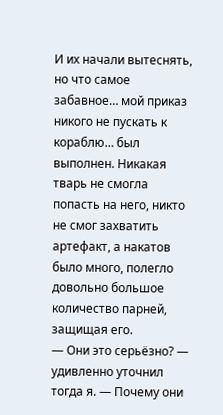И их начали вытеснять, но что самое забавное… мой приказ никого не пускать к кораблю… был выполнен. Никакая тварь не смогла попасть на него, никто не смог захватить артефакт, а накатов было много, полегло довольно большое количество парней, защищая его.
— Они это серьёзно? — удивленно уточнил тогда я. — Почему они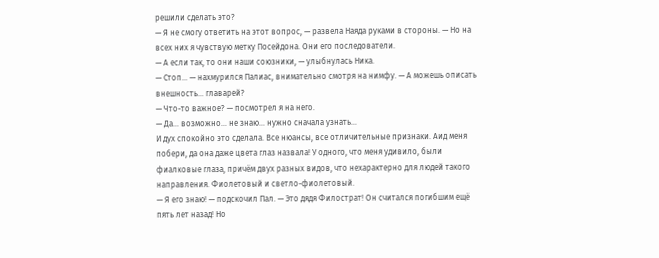решили сделать это?
— Я не смогу ответить на этот вопрос, — развела Наяда руками в стороны. — Но на всех них я чувствую метку Посейдона. Они его последователи.
— А если так, то они наши союзники, — улыбнулась Ника.
— Стоп… — нахмурился Палиас, внимательно смотря на нимфу. — А можешь описать внешность… главарей?
— Что-то важное? — посмотрел я на него.
— Да… возможно… не знаю… нужно сначала узнать…
И дух спокойно это сделала. Все нюансы, все отличительные признаки. Аид меня побери, да она даже цвета глаз назвала! У одного, что меня удивило, были фиалковые глаза, причём двух разных видов, что нехарактерно для людей такого направления. Фиолетовый и светло-фиолетовый.
— Я его знаю! — подскочил Пал. — Это дядя Филострат! Он считался погибшим ещё пять лет назад! Но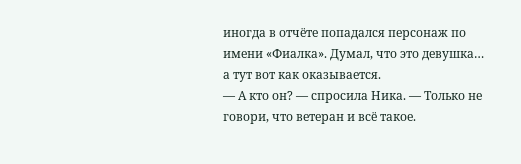иногда в отчёте попадался персонаж по имени «Фиалка». Думал, что это девушка… а тут вот как оказывается.
— А кто он? — спросила Ника. — Только не говори, что ветеран и всё такое.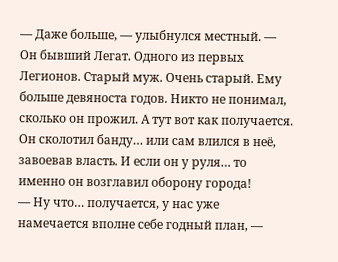— Даже больше, — улыбнулся местный. — Он бывший Легат. Одного из первых Легионов. Старый муж. Очень старый. Ему больше девяноста годов. Никто не понимал, сколько он прожил. А тут вот как получается. Он сколотил банду… или сам влился в неё, завоевав власть. И если он у руля… то именно он возглавил оборону города!
— Ну что… получается, у нас уже намечается вполне себе годный план, —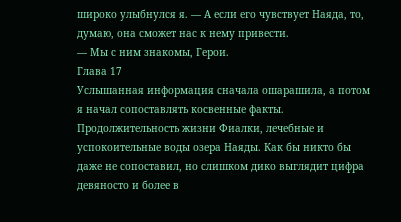широко улыбнулся я. — А если его чувствует Наяда, то, думаю, она сможет нас к нему привести.
— Мы с ним знакомы, Герои.
Глава 17
Услышанная информация сначала ошарашила, а потом я начал сопоставлять косвенные факты. Продолжительность жизни Фиалки, лечебные и успокоительные воды озера Наяды. Как бы никто бы даже не сопоставил, но слишком дико выглядит цифра девяносто и более в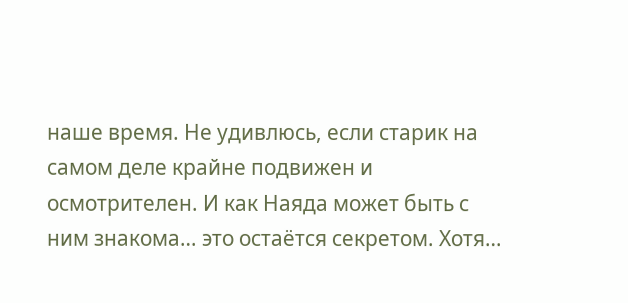наше время. Не удивлюсь, если старик на самом деле крайне подвижен и осмотрителен. И как Наяда может быть с ним знакома… это остаётся секретом. Хотя…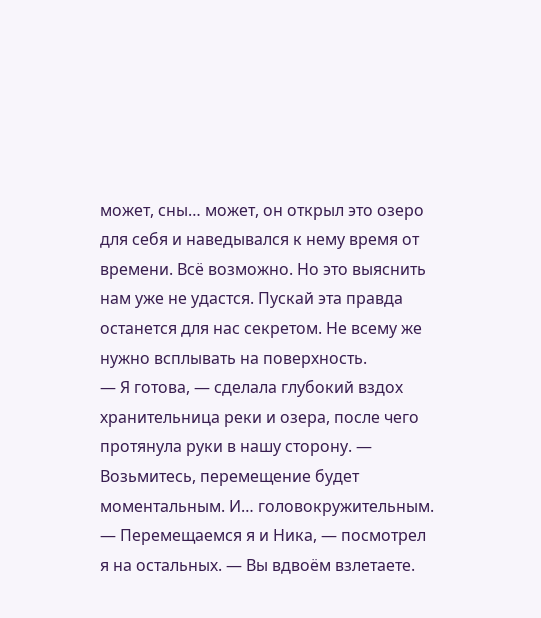может, сны… может, он открыл это озеро для себя и наведывался к нему время от времени. Всё возможно. Но это выяснить нам уже не удастся. Пускай эта правда останется для нас секретом. Не всему же нужно всплывать на поверхность.
— Я готова, — сделала глубокий вздох хранительница реки и озера, после чего протянула руки в нашу сторону. — Возьмитесь, перемещение будет моментальным. И… головокружительным.
— Перемещаемся я и Ника, — посмотрел я на остальных. — Вы вдвоём взлетаете.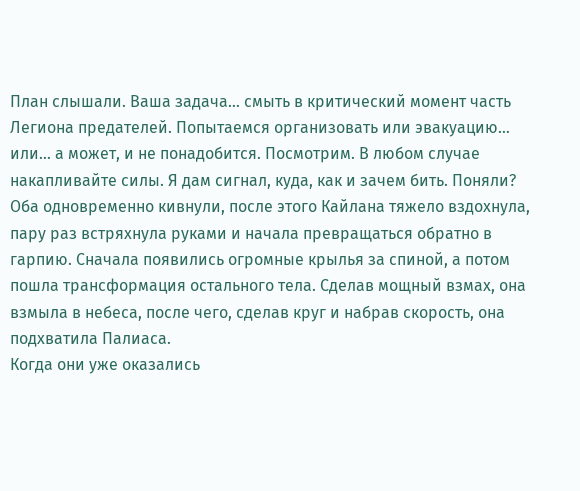План слышали. Ваша задача… смыть в критический момент часть Легиона предателей. Попытаемся организовать или эвакуацию… или… а может, и не понадобится. Посмотрим. В любом случае накапливайте силы. Я дам сигнал, куда, как и зачем бить. Поняли?
Оба одновременно кивнули, после этого Кайлана тяжело вздохнула, пару раз встряхнула руками и начала превращаться обратно в гарпию. Сначала появились огромные крылья за спиной, а потом пошла трансформация остального тела. Сделав мощный взмах, она взмыла в небеса, после чего, сделав круг и набрав скорость, она подхватила Палиаса.
Когда они уже оказались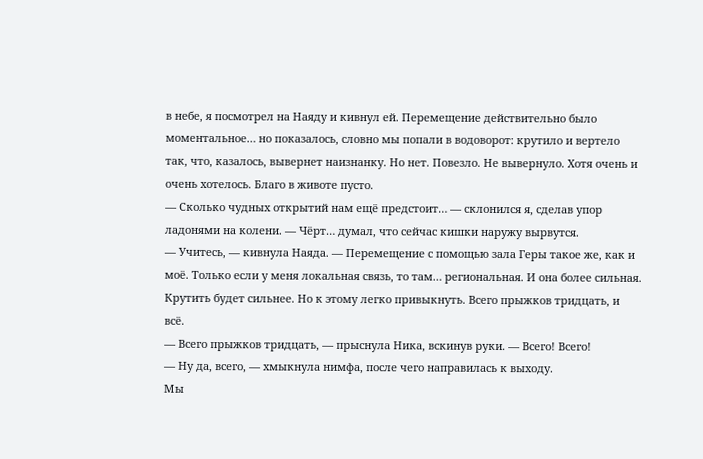в небе, я посмотрел на Наяду и кивнул ей. Перемещение действительно было моментальное… но показалось, словно мы попали в водоворот: крутило и вертело так, что, казалось, вывернет наизнанку. Но нет. Повезло. Не вывернуло. Хотя очень и очень хотелось. Благо в животе пусто.
— Сколько чудных открытий нам ещё предстоит… — склонился я, сделав упор ладонями на колени. — Чёрт… думал, что сейчас кишки наружу вырвутся.
— Учитесь, — кивнула Наяда. — Перемещение с помощью зала Геры такое же, как и моё. Только если у меня локальная связь, то там… региональная. И она более сильная. Крутить будет сильнее. Но к этому легко привыкнуть. Всего прыжков тридцать, и всё.
— Всего прыжков тридцать, — прыснула Ника, вскинув руки. — Всего! Всего!
— Ну да, всего, — хмыкнула нимфа, после чего направилась к выходу.
Мы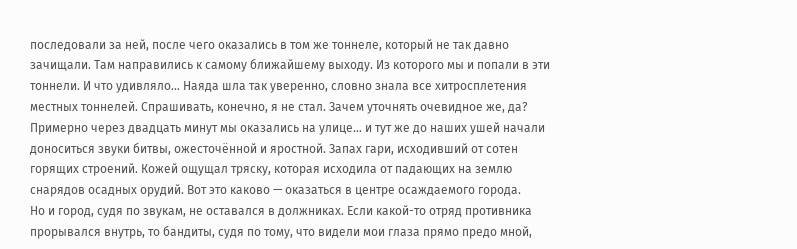последовали за ней, после чего оказались в том же тоннеле, который не так давно зачищали. Там направились к самому ближайшему выходу. Из которого мы и попали в эти тоннели. И что удивляло… Наяда шла так уверенно, словно знала все хитросплетения местных тоннелей. Спрашивать, конечно, я не стал. Зачем уточнять очевидное же, да?
Примерно через двадцать минут мы оказались на улице… и тут же до наших ушей начали доноситься звуки битвы, ожесточённой и яростной. Запах гари, исходивший от сотен горящих строений. Кожей ощущал тряску, которая исходила от падающих на землю снарядов осадных орудий. Вот это каково — оказаться в центре осаждаемого города.
Но и город, судя по звукам, не оставался в должниках. Если какой-то отряд противника прорывался внутрь, то бандиты, судя по тому, что видели мои глаза прямо предо мной,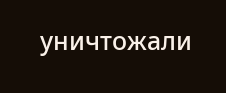уничтожали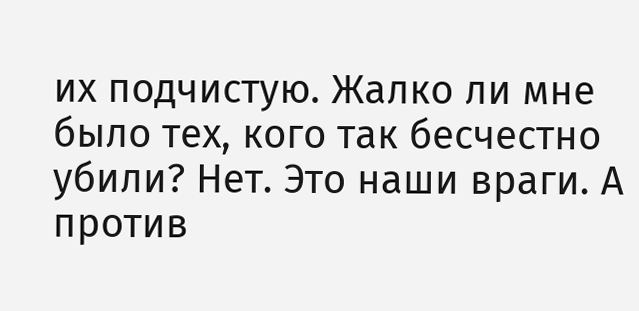их подчистую. Жалко ли мне было тех, кого так бесчестно убили? Нет. Это наши враги. А против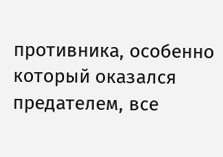противника, особенно который оказался предателем, все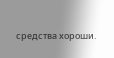средства хороши.